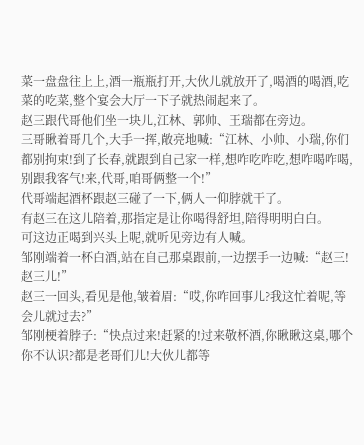菜一盘盘往上上,酒一瓶瓶打开,大伙儿就放开了,喝酒的喝酒,吃菜的吃菜,整个宴会大厅一下子就热闹起来了。
赵三跟代哥他们坐一块儿,江林、郭帅、王瑞都在旁边。
三哥瞅着哥几个,大手一挥,敞亮地喊:“江林、小帅、小瑞,你们都别拘束!到了长春,就跟到自己家一样,想咋吃咋吃,想咋喝咋喝,别跟我客气!来,代哥,咱哥俩整一个!”
代哥端起酒杯跟赵三碰了一下,俩人一仰脖就干了。
有赵三在这儿陪着,那指定是让你喝得舒坦,陪得明明白白。
可这边正喝到兴头上呢,就听见旁边有人喊。
邹刚端着一杯白酒,站在自己那桌跟前,一边摆手一边喊:“赵三!赵三儿!”
赵三一回头,看见是他,皱着眉:“哎,你咋回事儿?我这忙着呢,等会儿就过去?”
邹刚梗着脖子:“快点过来!赶紧的!过来敬杯酒,你瞅瞅这桌,哪个你不认识?都是老哥们儿!大伙儿都等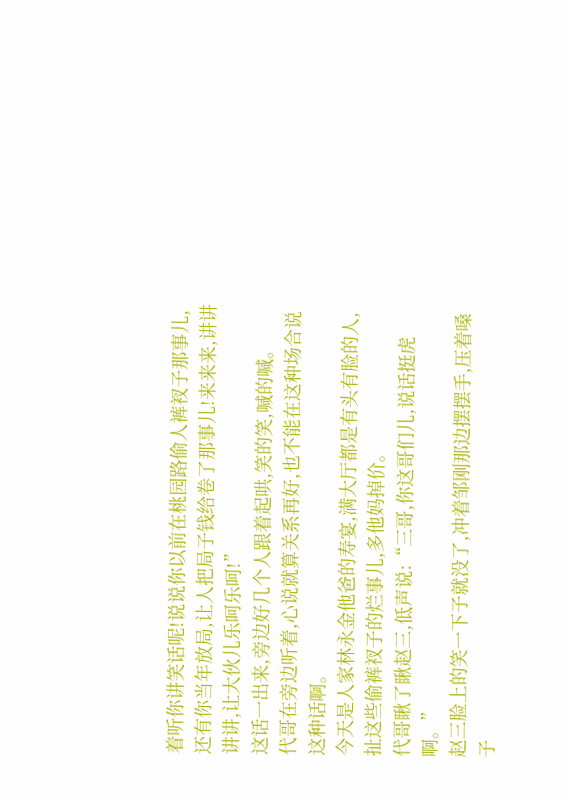着听你讲笑话呢!说说你以前在桃园路偷人裤衩子那事儿,还有你当年放局,让人把局子钱给卷了那事儿!来来来,讲讲讲讲,让大伙儿乐呵乐呵!”
这话一出来,旁边好几个人跟着起哄,笑的笑,喊的喊。
代哥在旁边听着,心说就算关系再好,也不能在这种场合说这种话啊。
今天是人家林永金他爸的寿宴,满大厅都是有头有脸的人,扯这些偷裤衩子的烂事儿,多他妈掉价。
代哥瞅了瞅赵三,低声说:“三哥,你这哥们儿,说话挺虎啊。”
赵三脸上的笑一下子就没了,冲着邹刚那边摆摆手,压着嗓子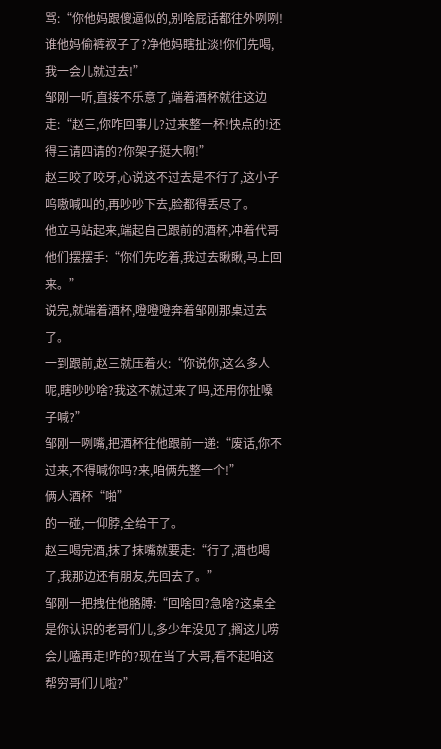骂:“你他妈跟傻逼似的,别啥屁话都往外咧咧!谁他妈偷裤衩子了?净他妈瞎扯淡!你们先喝,我一会儿就过去!”
邹刚一听,直接不乐意了,端着酒杯就往这边走:“赵三,你咋回事儿?过来整一杯!快点的!还得三请四请的?你架子挺大啊!”
赵三咬了咬牙,心说这不过去是不行了,这小子呜嗷喊叫的,再吵吵下去,脸都得丢尽了。
他立马站起来,端起自己跟前的酒杯,冲着代哥他们摆摆手:“你们先吃着,我过去瞅瞅,马上回来。”
说完,就端着酒杯,噔噔噔奔着邹刚那桌过去了。
一到跟前,赵三就压着火:“你说你,这么多人呢,瞎吵吵啥?我这不就过来了吗,还用你扯嗓子喊?”
邹刚一咧嘴,把酒杯往他跟前一递:“废话,你不过来,不得喊你吗?来,咱俩先整一个!”
俩人酒杯“啪”
的一碰,一仰脖,全给干了。
赵三喝完酒,抹了抹嘴就要走:“行了,酒也喝了,我那边还有朋友,先回去了。”
邹刚一把拽住他胳膊:“回啥回?急啥?这桌全是你认识的老哥们儿,多少年没见了,搁这儿唠会儿嗑再走!咋的?现在当了大哥,看不起咱这帮穷哥们儿啦?”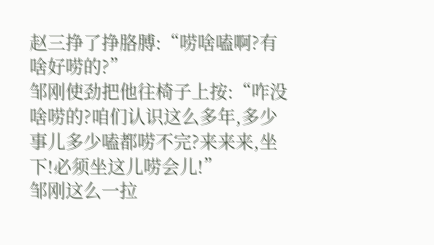赵三挣了挣胳膊:“唠啥嗑啊?有啥好唠的?”
邹刚使劲把他往椅子上按:“咋没啥唠的?咱们认识这么多年,多少事儿多少嗑都唠不完?来来来,坐下!必须坐这儿唠会儿!”
邹刚这么一拉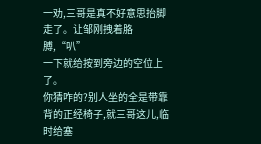一劝,三哥是真不好意思抬脚走了。让邹刚拽着胳膊,“叭”
一下就给按到旁边的空位上了。
你猜咋的?别人坐的全是带靠背的正经椅子,就三哥这儿,临时给塞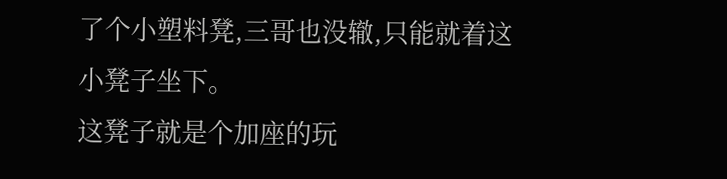了个小塑料凳,三哥也没辙,只能就着这小凳子坐下。
这凳子就是个加座的玩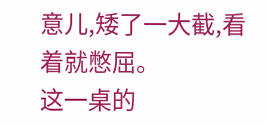意儿,矮了一大截,看着就憋屈。
这一桌的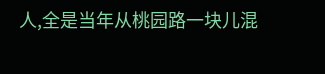人,全是当年从桃园路一块儿混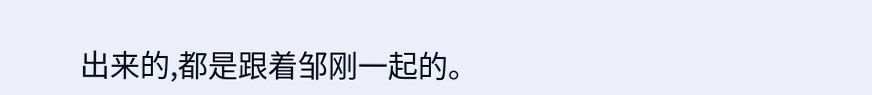出来的,都是跟着邹刚一起的。